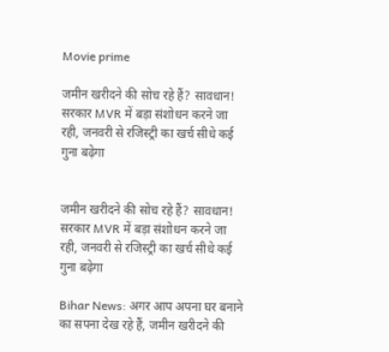Movie prime

जमीन खरीदने की सोच रहे हैं? सावधान! सरकार MVR में बड़ा संशोधन करने जा रही, जनवरी से रजिस्ट्री का खर्च सीधे कई गुना बढ़ेगा


जमीन खरीदने की सोच रहे हैं? सावधान! सरकार MVR में बड़ा संशोधन करने जा रही, जनवरी से रजिस्ट्री का खर्च सीधे कई गुना बढ़ेगा

Bihar News: अगर आप अपना घर बनाने का सपना देख रहे हैं, जमीन खरीदने की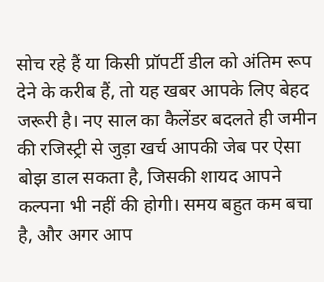सोच रहे हैं या किसी प्रॉपर्टी डील को अंतिम रूप देने के करीब हैं, तो यह खबर आपके लिए बेहद जरूरी है। नए साल का कैलेंडर बदलते ही जमीन की रजिस्ट्री से जुड़ा खर्च आपकी जेब पर ऐसा बोझ डाल सकता है, जिसकी शायद आपने कल्पना भी नहीं की होगी। समय बहुत कम बचा है, और अगर आप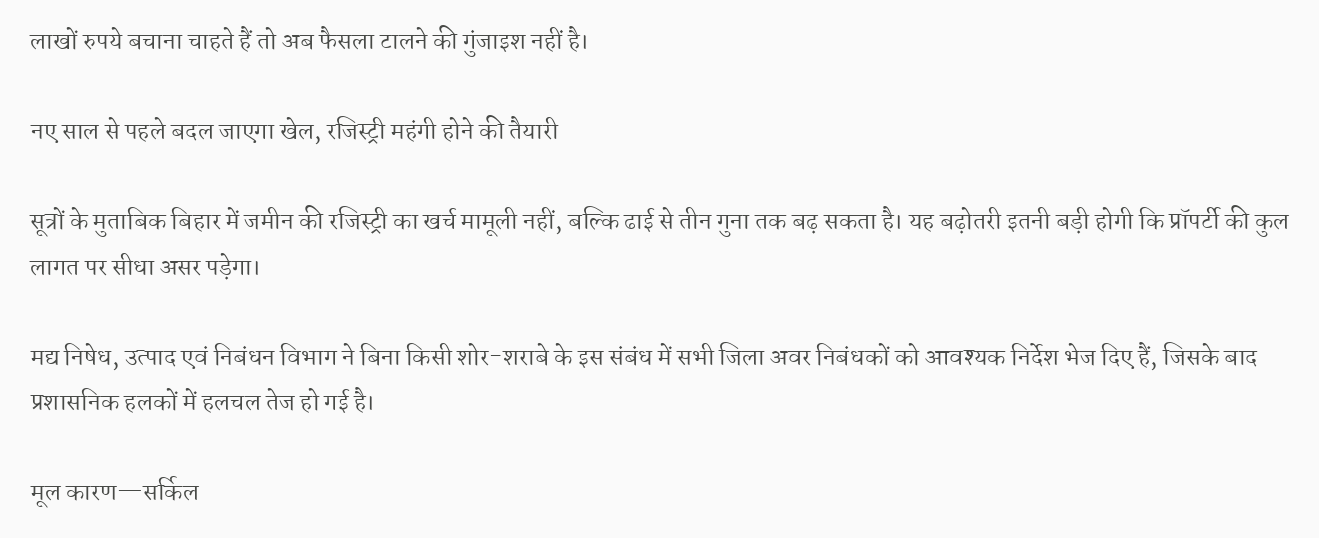लाखों रुपये बचाना चाहते हैं तो अब फैसला टालने की गुंजाइश नहीं है।

नए साल से पहले बदल जाएगा खेल, रजिस्ट्री महंगी होने की तैयारी

सूत्रों के मुताबिक बिहार में जमीन की रजिस्ट्री का खर्च मामूली नहीं, बल्कि ढाई से तीन गुना तक बढ़ सकता है। यह बढ़ोतरी इतनी बड़ी होगी कि प्रॉपर्टी की कुल लागत पर सीधा असर पड़ेगा।

मद्य निषेध, उत्पाद एवं निबंधन विभाग ने बिना किसी शोर-शराबे के इस संबंध में सभी जिला अवर निबंधकों को आवश्यक निर्देश भेज दिए हैं, जिसके बाद प्रशासनिक हलकों में हलचल तेज हो गई है।

मूल कारण—सर्किल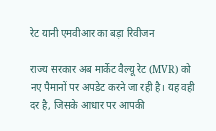रेट यानी एमवीआर का बड़ा रिवीजन

राज्य सरकार अब मार्केट वैल्यू रेट (MVR) को नए पैमानों पर अपडेट करने जा रही है। यह वही दर है, जिसके आधार पर आपकी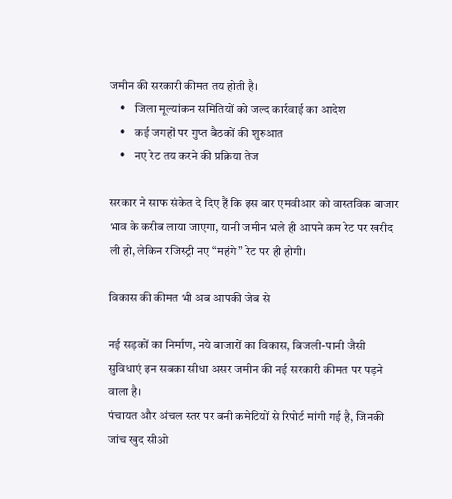जमीन की सरकारी कीमत तय होती है।
    •    जिला मूल्यांकन समितियों को जल्द कार्रवाई का आदेश
    •    कई जगहों पर गुप्त बैठकों की शुरुआत
    •    नए रेट तय करने की प्रक्रिया तेज

सरकार ने साफ संकेत दे दिए हैं कि इस बार एमवीआर को वास्तविक बाजार भाव के करीब लाया जाएगा, यानी जमीन भले ही आपने कम रेट पर खरीद ली हो, लेकिन रजिस्ट्री नए “महंगे” रेट पर ही होगी।

विकास की कीमत भी अब आपकी जेब से

नई सड़कों का निर्माण, नये बाजारों का विकास, बिजली-पानी जैसी सुविधाएं इन सबका सीधा असर जमीन की नई सरकारी कीमत पर पड़ने वाला है।
पंचायत और अंचल स्तर पर बनी कमेटियों से रिपोर्ट मांगी गई है, जिनकी जांच खुद सीओ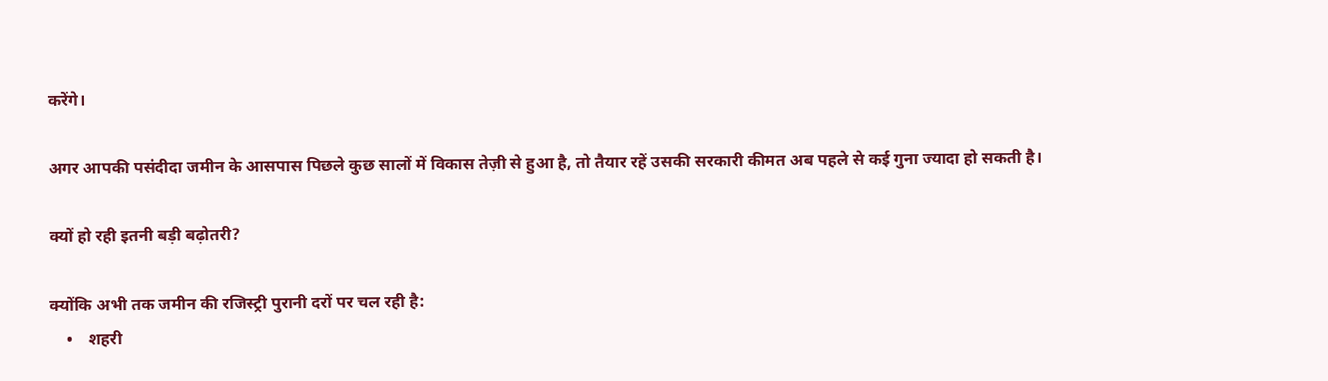करेंगे।

अगर आपकी पसंदीदा जमीन के आसपास पिछले कुछ सालों में विकास तेज़ी से हुआ है, तो तैयार रहें उसकी सरकारी कीमत अब पहले से कई गुना ज्यादा हो सकती है।

क्यों हो रही इतनी बड़ी बढ़ोतरी?

क्योंकि अभी तक जमीन की रजिस्ट्री पुरानी दरों पर चल रही है:
    •    शहरी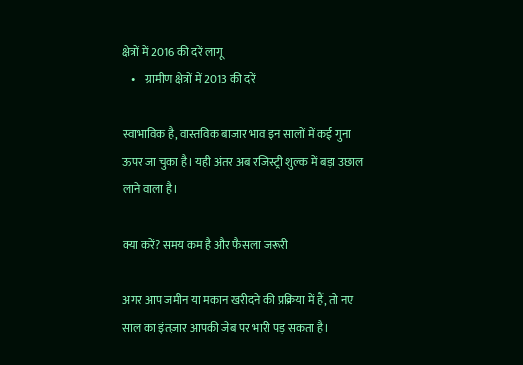क्षेत्रों में 2016 की दरें लागू
    •    ग्रामीण क्षेत्रों में 2013 की दरें

स्वाभाविक है, वास्तविक बाजार भाव इन सालों में कई गुना ऊपर जा चुका है। यही अंतर अब रजिस्ट्री शुल्क में बड़ा उछाल लाने वाला है।

क्या करें? समय कम है और फैसला जरूरी

अगर आप जमीन या मकान खरीदने की प्रक्रिया में हैं, तो नए साल का इंतज़ार आपकी जेब पर भारी पड़ सकता है।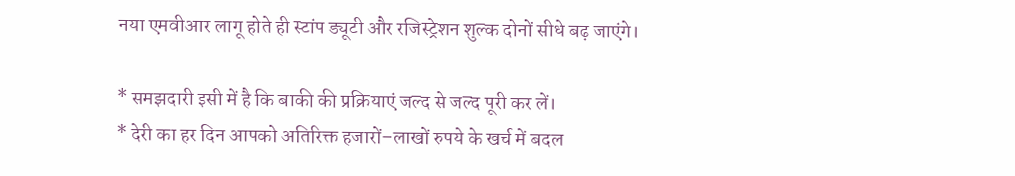नया एमवीआर लागू होते ही स्टांप ड्यूटी और रजिस्ट्रेशन शुल्क दोनों सीधे बढ़ जाएंगे।

* समझदारी इसी में है कि बाकी की प्रक्रियाएं जल्द से जल्द पूरी कर लें।
* देरी का हर दिन आपको अतिरिक्त हजारों–लाखों रुपये के खर्च में बदल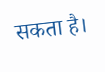सकता है।